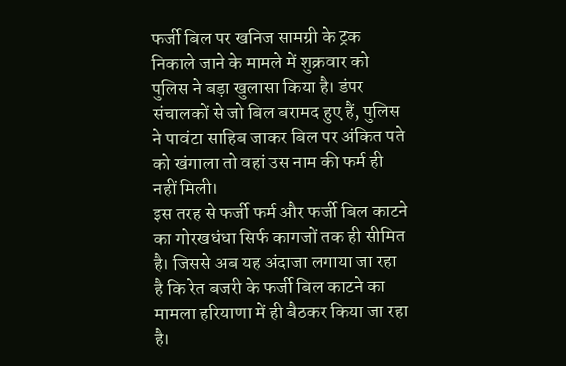फर्जी बिल पर खनिज सामग्री के ट्रक निकाले जाने के मामले में शुक्रवार को पुलिस ने बड़ा खुलासा किया है। डंपर संचालकों से जो बिल बरामद हुए हैं, पुलिस ने पावंटा साहिब जाकर बिल पर अंकित पते को खंगाला तो वहां उस नाम की फर्म ही नहीं मिली।
इस तरह से फर्जी फर्म और फर्जी बिल काटने का गोरखधंधा सिर्फ कागजों तक ही सीमित है। जिससे अब यह अंदाजा लगाया जा रहा है कि रेत बजरी के फर्जी बिल काटने का मामला हरियाणा में ही बैठकर किया जा रहा है।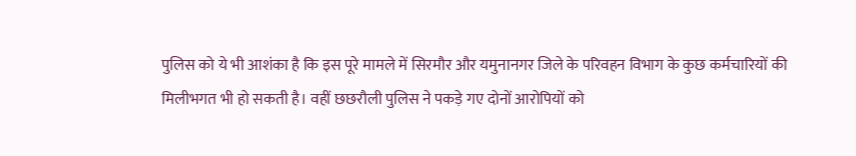पुलिस को ये भी आशंका है कि इस पूरे मामले में सिरमौर और यमुनानगर जिले के परिवहन विभाग के कुछ कर्मचारियों की मिलीभगत भी हो सकती है। वहीं छछरौली पुलिस ने पकड़े गए दोनों आरोपियों को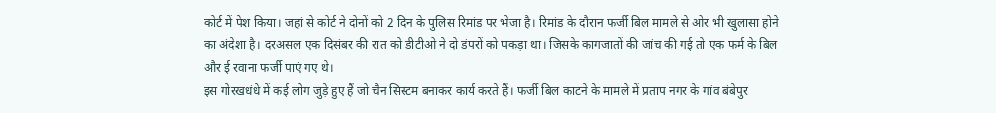कोर्ट में पेश किया। जहां से कोर्ट ने दोनों को 2 दिन के पुलिस रिमांड पर भेजा है। रिमांड के दौरान फर्जी बिल मामले से ओर भी खुलासा होने का अंदेशा है। दरअसल एक दिसंबर की रात को डीटीओ ने दो डंपरों को पकड़ा था। जिसके कागजातों की जांच की गई तो एक फर्म के बिल और ई रवाना फर्जी पाएं गए थे।
इस गोरखधंधे में कई लोग जुड़े हुए हैं जो चैन सिस्टम बनाकर कार्य करते हैं। फर्जी बिल काटने के मामले में प्रताप नगर के गांव बंबेपुर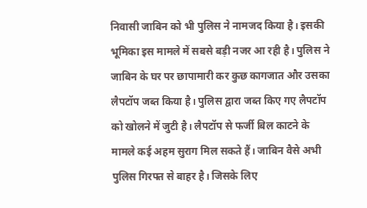निवासी जाबिन को भी पुलिस ने नामजद किया है। इसकी भूमिका इस मामले में सबसे बड़ी नजर आ रही है। पुलिस ने जाबिन के घर पर छापामारी कर कुछ कागजात और उसका लैपटॉप जब्त किया है। पुलिस द्वारा जब्त किए गए लैपटॉप को खोलने में जुटी है। लैपटॉप से फर्जी बिल काटने के मामले कई अहम सुराग मिल सकते हैं। जाबिन वैसे अभी पुलिस गिरफ्त से बाहर है। जिसके लिए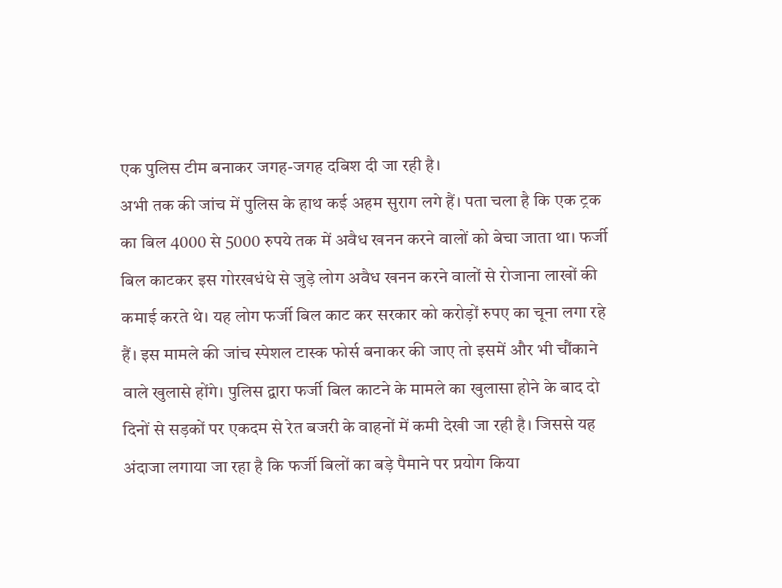एक पुलिस टीम बनाकर जगह-जगह दबिश दी जा रही है।
अभी तक की जांच में पुलिस के हाथ कई अहम सुराग लगे हैं। पता चला है कि एक ट्रक का बिल 4000 से 5000 रुपये तक में अवैध खनन करने वालों को बेचा जाता था। फर्जी बिल काटकर इस गोरखधंधे से जुड़े लोग अवैध खनन करने वालों से रोजाना लाखों की कमाई करते थे। यह लोग फर्जी बिल काट कर सरकार को करोड़ों रुपए का चूना लगा रहे हैं। इस मामले की जांच स्पेशल टास्क फोर्स बनाकर की जाए तो इसमें और भी चौंकाने वाले खुलासे होंगे। पुलिस द्वारा फर्जी बिल काटने के मामले का खुलासा होने के बाद दो दिनों से सड़कों पर एकदम से रेत बजरी के वाहनों में कमी देखी जा रही है। जिससे यह अंदाजा लगाया जा रहा है कि फर्जी बिलों का बड़े पैमाने पर प्रयोग किया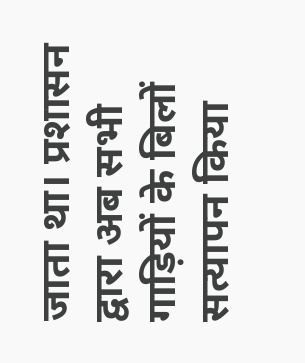जाता था। प्रशासन द्वारा अब सभी गाड़ियों के बिलों सत्यापन किया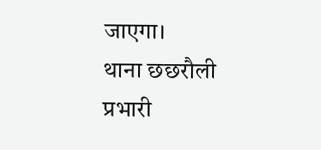जाएगा।
थाना छछरौली प्रभारी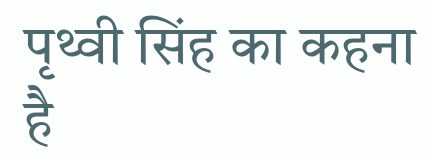पृथ्वी सिंह का कहना है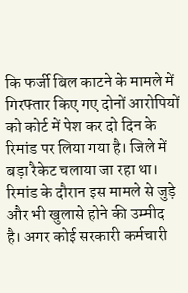कि फर्जी बिल काटने के मामले में गिरफ्तार किए गए दोनों आरोपियों को कोर्ट में पेश कर दो दिन के रिमांड पर लिया गया है। जिले में बड़ा रैकेट चलाया जा रहा था। रिमांड के दौरान इस मामले से जुड़े और भी खुलासे होने की उम्मीद है। अगर कोई सरकारी कर्मचारी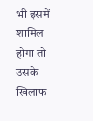भी इसमें शामिल होगा तो उसके खिलाफ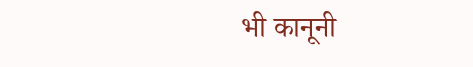भी कानूनी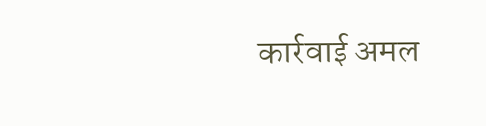कार्रवाई अमल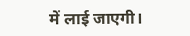में लाई जाएगी।